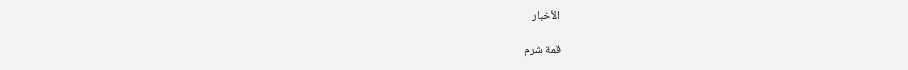الأخبار

قمة شرم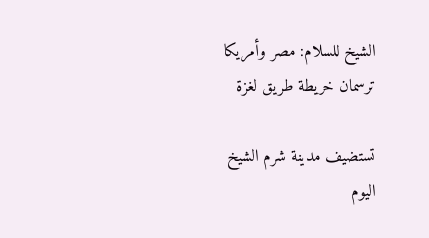الشيخ للسلام: مصر وأمريكا ترسمان خريطة طريق لغزة

تستضيف مدينة شرم الشيخ اليوم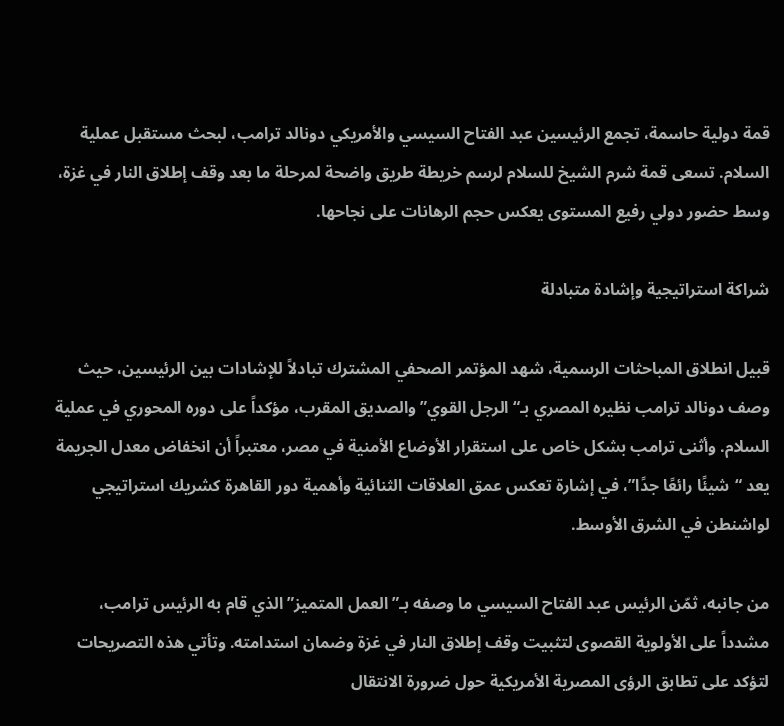قمة دولية حاسمة، تجمع الرئيسين عبد الفتاح السيسي والأمريكي دونالد ترامب، لبحث مستقبل عملية السلام. تسعى قمة شرم الشيخ للسلام لرسم خريطة طريق واضحة لمرحلة ما بعد وقف إطلاق النار في غزة، وسط حضور دولي رفيع المستوى يعكس حجم الرهانات على نجاحها.

شراكة استراتيجية وإشادة متبادلة

قبيل انطلاق المباحثات الرسمية، شهد المؤتمر الصحفي المشترك تبادلاً للإشادات بين الرئيسين، حيث وصف دونالد ترامب نظيره المصري بـ“الرجل القوي” والصديق المقرب، مؤكداً على دوره المحوري في عملية السلام. وأثنى ترامب بشكل خاص على استقرار الأوضاع الأمنية في مصر، معتبراً أن انخفاض معدل الجريمة يعد “شيئًا رائعًا جدًا”، في إشارة تعكس عمق العلاقات الثنائية وأهمية دور القاهرة كشريك استراتيجي لواشنطن في الشرق الأوسط.

من جانبه، ثمّن الرئيس عبد الفتاح السيسي ما وصفه بـ”العمل المتميز” الذي قام به الرئيس ترامب، مشدداً على الأولوية القصوى لتثبيت وقف إطلاق النار في غزة وضمان استدامته. وتأتي هذه التصريحات لتؤكد على تطابق الرؤى المصرية الأمريكية حول ضرورة الانتقال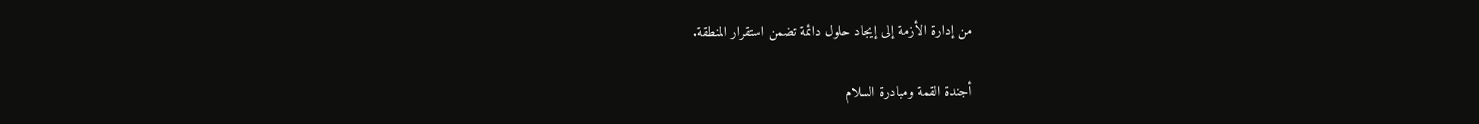من إدارة الأزمة إلى إيجاد حلول دائمة تضمن استقرار المنطقة.

أجندة القمة ومبادرة السلام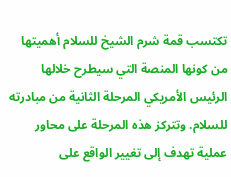تكتسب قمة شرم الشيخ للسلام أهميتها من كونها المنصة التي سيطرح خلالها الرئيس الأمريكي المرحلة الثانية من مبادرته للسلام. وتتركز هذه المرحلة على محاور عملية تهدف إلى تغيير الواقع على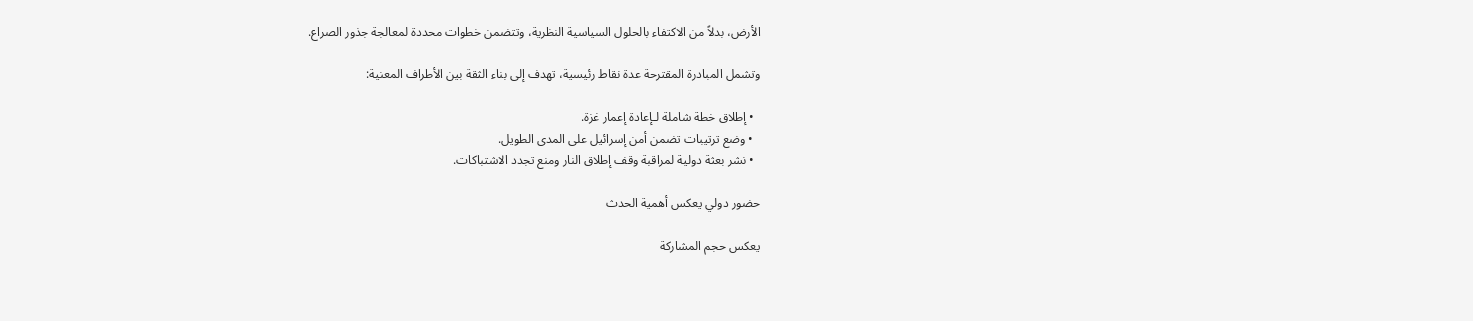الأرض، بدلاً من الاكتفاء بالحلول السياسية النظرية، وتتضمن خطوات محددة لمعالجة جذور الصراع.

وتشمل المبادرة المقترحة عدة نقاط رئيسية، تهدف إلى بناء الثقة بين الأطراف المعنية:

  • إطلاق خطة شاملة لـإعادة إعمار غزة.
  • وضع ترتيبات تضمن أمن إسرائيل على المدى الطويل.
  • نشر بعثة دولية لمراقبة وقف إطلاق النار ومنع تجدد الاشتباكات.

حضور دولي يعكس أهمية الحدث

يعكس حجم المشاركة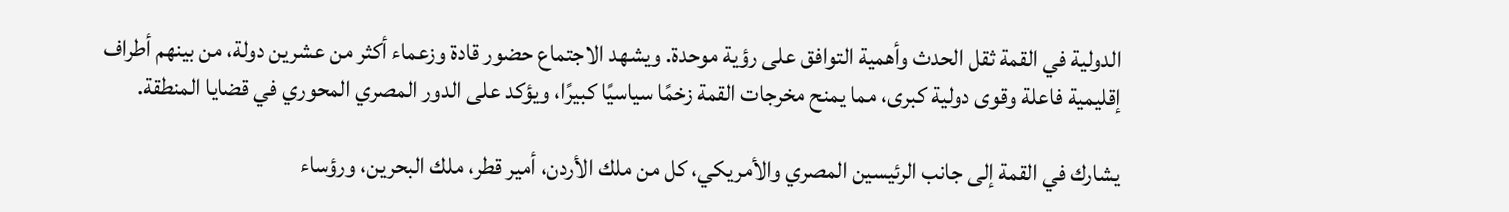الدولية في القمة ثقل الحدث وأهمية التوافق على رؤية موحدة. ويشهد الاجتماع حضور قادة وزعماء أكثر من عشرين دولة، من بينهم أطراف إقليمية فاعلة وقوى دولية كبرى، مما يمنح مخرجات القمة زخمًا سياسيًا كبيرًا، ويؤكد على الدور المصري المحوري في قضايا المنطقة.

يشارك في القمة إلى جانب الرئيسين المصري والأمريكي، كل من ملك الأردن، أمير قطر، ملك البحرين، ورؤساء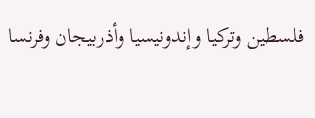فلسطين وتركيا وإندونيسيا وأذربيجان وفرنسا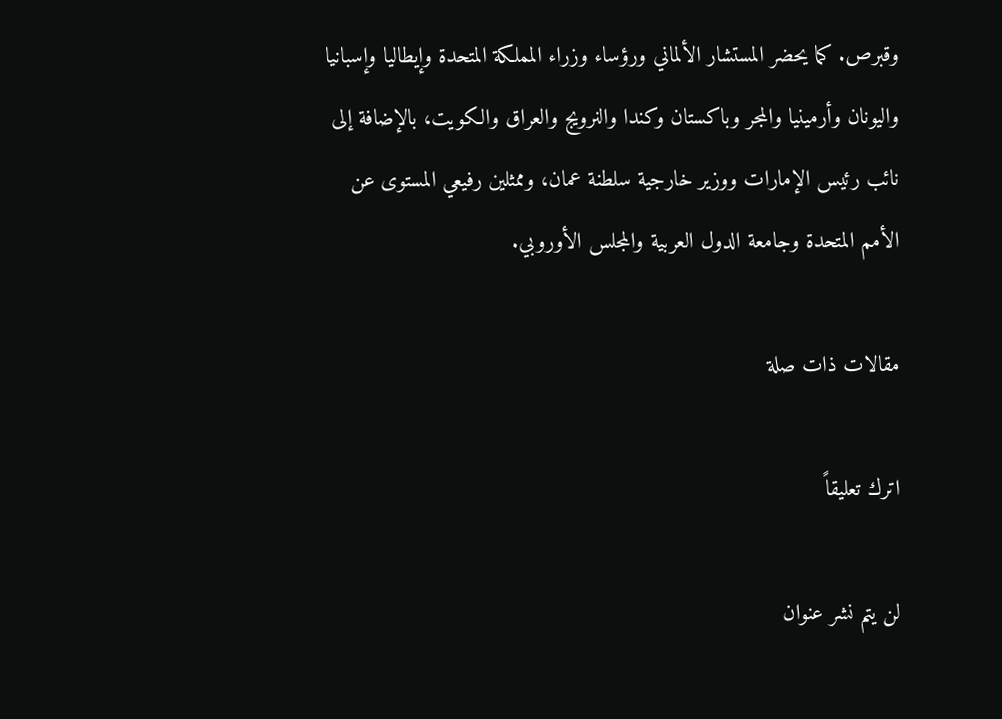وقبرص. كما يحضر المستشار الألماني ورؤساء وزراء المملكة المتحدة وإيطاليا وإسبانيا واليونان وأرمينيا والمجر وباكستان وكندا والنرويج والعراق والكويت، بالإضافة إلى نائب رئيس الإمارات ووزير خارجية سلطنة عمان، وممثلين رفيعي المستوى عن الأمم المتحدة وجامعة الدول العربية والمجلس الأوروبي.

مقالات ذات صلة

اترك تعليقاً

لن يتم نشر عنوان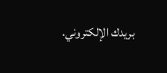بريدك الإلكتروني.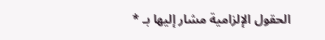الحقول الإلزامية مشار إليها بـ *